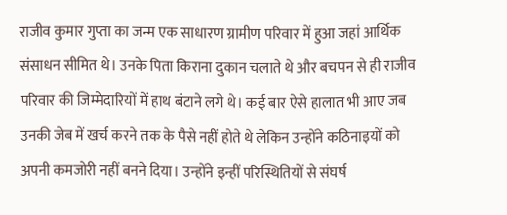राजीव कुमार गुप्ता का जन्म एक साधारण ग्रामीण परिवार में हुआ जहां आर्थिक संसाधन सीमित थे। उनके पिता किराना दुकान चलाते थे और बचपन से ही राजीव परिवार की जिम्मेदारियों में हाथ बंटाने लगे थे। कई बार ऐसे हालात भी आए जब उनकी जेब में खर्च करने तक के पैसे नहीं होते थे लेकिन उन्होंने कठिनाइयों को अपनी कमजोरी नहीं बनने दिया। उन्होंने इन्हीं परिस्थितियों से संघर्ष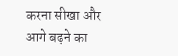करना सीखा और आगे बढ़ने का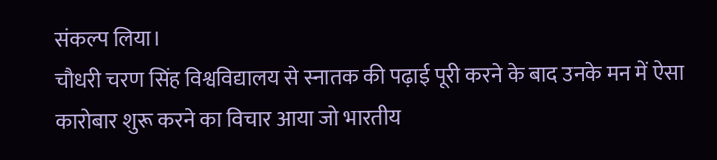संकल्प लिया।
चौधरी चरण सिंह विश्वविद्यालय से स्नातक की पढ़ाई पूरी करने के बाद उनके मन में ऐसा कारोबार शुरू करने का विचार आया जो भारतीय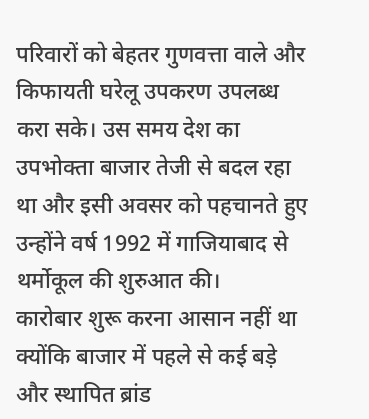परिवारों को बेहतर गुणवत्ता वाले और किफायती घरेलू उपकरण उपलब्ध करा सके। उस समय देश का उपभोक्ता बाजार तेजी से बदल रहा था और इसी अवसर को पहचानते हुए उन्होंने वर्ष 1992 में गाजियाबाद से थर्मोकूल की शुरुआत की।
कारोबार शुरू करना आसान नहीं था क्योंकि बाजार में पहले से कई बड़े और स्थापित ब्रांड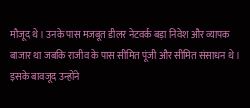मौजूद थे। उनके पास मजबूत डीलर नेटवर्क बड़ा निवेश और व्यापक बाजार था जबकि राजीव के पास सीमित पूंजी और सीमित संसाधन थे। इसके बावजूद उन्होंने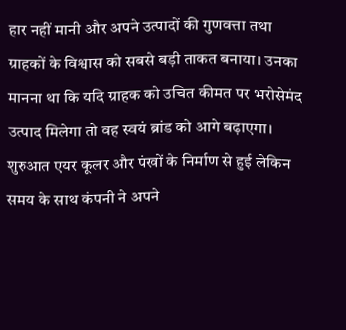हार नहीं मानी और अपने उत्पादों की गुणवत्ता तथा ग्राहकों के विश्वास को सबसे बड़ी ताकत बनाया। उनका मानना था कि यदि ग्राहक को उचित कीमत पर भरोसेमंद उत्पाद मिलेगा तो वह स्वयं ब्रांड को आगे बढ़ाएगा।
शुरुआत एयर कूलर और पंखों के निर्माण से हुई लेकिन समय के साथ कंपनी ने अपने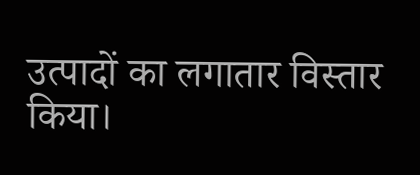उत्पादों का लगातार विस्तार किया।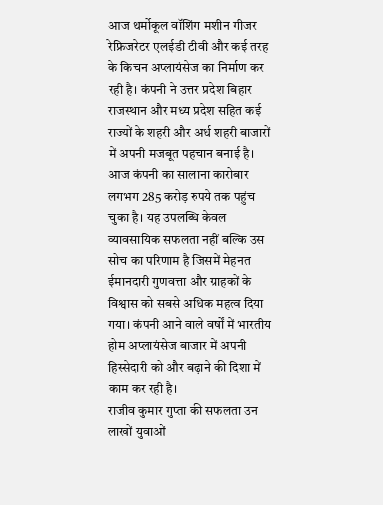आज थर्मोकूल वॉशिंग मशीन गीजर रेफ्रिजरेटर एलईडी टीवी और कई तरह के किचन अप्लायंसेज का निर्माण कर रही है। कंपनी ने उत्तर प्रदेश बिहार राजस्थान और मध्य प्रदेश सहित कई राज्यों के शहरी और अर्ध शहरी बाजारों में अपनी मजबूत पहचान बनाई है।
आज कंपनी का सालाना कारोबार लगभग 285 करोड़ रुपये तक पहुंच चुका है। यह उपलब्धि केवल व्यावसायिक सफलता नहीं बल्कि उस सोच का परिणाम है जिसमें मेहनत ईमानदारी गुणवत्ता और ग्राहकों के विश्वास को सबसे अधिक महत्व दिया गया। कंपनी आने वाले वर्षों में भारतीय होम अप्लायंसेज बाजार में अपनी हिस्सेदारी को और बढ़ाने की दिशा में काम कर रही है।
राजीव कुमार गुप्ता की सफलता उन लाखों युवाओं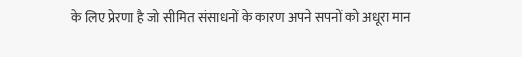के लिए प्रेरणा है जो सीमित संसाधनों के कारण अपने सपनों को अधूरा मान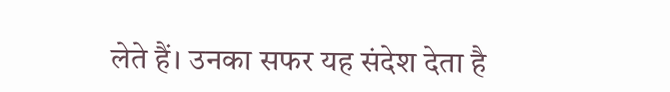लेते हैं। उनका सफर यह संदेश देता है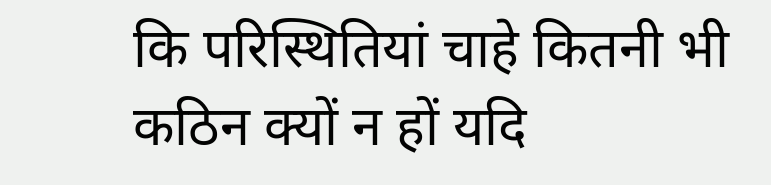कि परिस्थितियां चाहे कितनी भी कठिन क्यों न हों यदि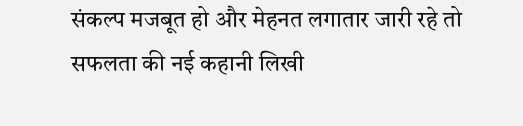संकल्प मजबूत हो और मेहनत लगातार जारी रहे तो सफलता की नई कहानी लिखी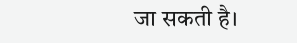जा सकती है।